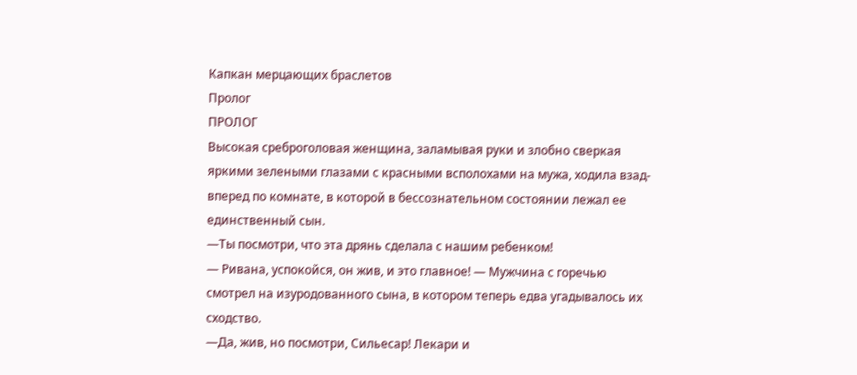Капкан мерцающих браслетов
Пролог
ПРОЛОГ
Высокая среброголовая женщина, заламывая руки и злобно сверкая яркими зелеными глазами с красными всполохами на мужа, ходила взад-вперед по комнате, в которой в бессознательном состоянии лежал ее единственный сын.
―Ты посмотри, что эта дрянь сделала с нашим ребенком!
― Ривана, успокойся, он жив, и это главное! ― Мужчина с горечью смотрел на изуродованного сына, в котором теперь едва угадывалось их сходство.
―Да, жив, но посмотри, Сильесар! Лекари и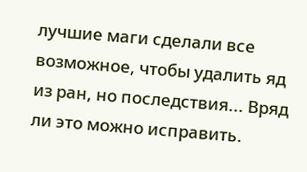лучшие маги сделали все возможное, чтобы удалить яд из ран, но последствия... Вряд ли это можно исправить.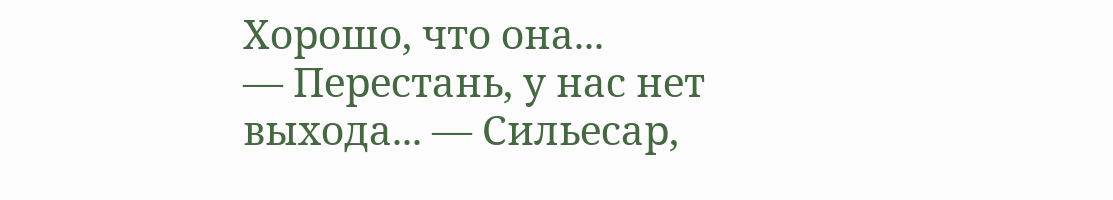Хорошо, что она...
― Перестань, у нас нет выхода... ― Сильесар,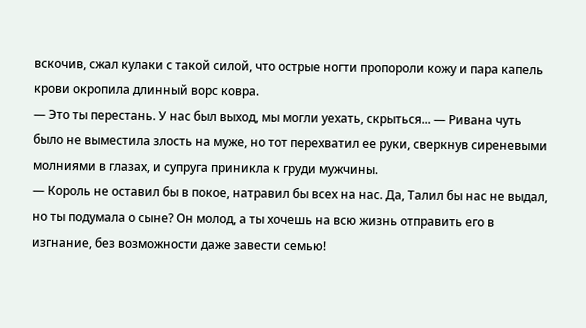вскочив, сжал кулаки с такой силой, что острые ногти пропороли кожу и пара капель крови окропила длинный ворс ковра.
― Это ты перестань. У нас был выход, мы могли уехать, скрыться... ― Ривана чуть было не выместила злость на муже, но тот перехватил ее руки, сверкнув сиреневыми молниями в глазах, и супруга приникла к груди мужчины.
― Король не оставил бы в покое, натравил бы всех на нас. Да, Талил бы нас не выдал, но ты подумала о сыне? Он молод, а ты хочешь на всю жизнь отправить его в изгнание, без возможности даже завести семью!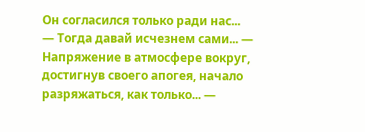Он согласился только ради нас...
― Тогда давай исчезнем сами... ― Напряжение в атмосфере вокруг, достигнув своего апогея, начало разряжаться, как только... ―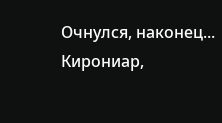Очнулся, наконец... Кирониар,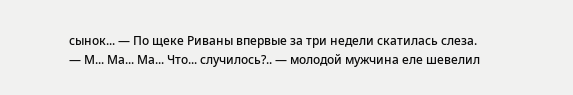сынок... ― По щеке Риваны впервые за три недели скатилась слеза.
― М... Ма... Ма... Что... случилось?.. ― молодой мужчина еле шевелил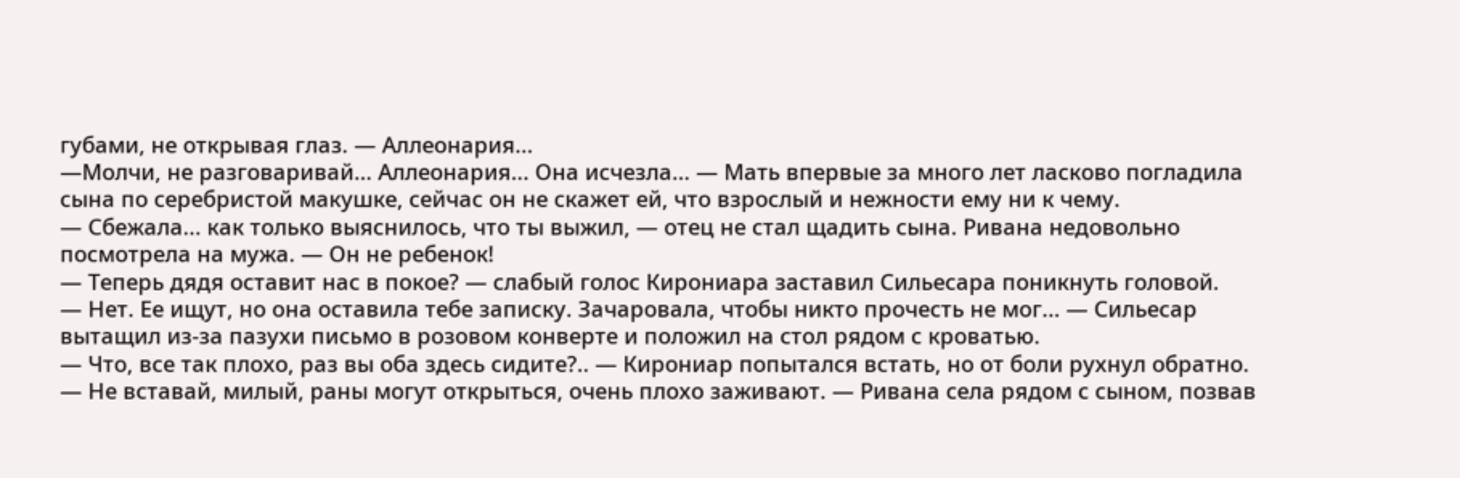губами, не открывая глаз. ― Аллеонария...
―Молчи, не разговаривай... Аллеонария... Она исчезла... ― Мать впервые за много лет ласково погладила сына по серебристой макушке, сейчас он не скажет ей, что взрослый и нежности ему ни к чему.
― Сбежала... как только выяснилось, что ты выжил, ― отец не стал щадить сына. Ривана недовольно посмотрела на мужа. ― Он не ребенок!
― Теперь дядя оставит нас в покое? ― слабый голос Кирониара заставил Сильесара поникнуть головой.
― Нет. Ее ищут, но она оставила тебе записку. Зачаровала, чтобы никто прочесть не мог... ― Сильесар вытащил из-за пазухи письмо в розовом конверте и положил на стол рядом с кроватью.
― Что, все так плохо, раз вы оба здесь сидите?.. ― Кирониар попытался встать, но от боли рухнул обратно.
― Не вставай, милый, раны могут открыться, очень плохо заживают. ― Ривана села рядом с сыном, позвав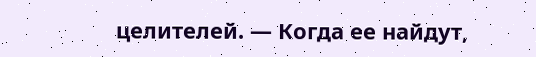целителей. ― Когда ее найдут,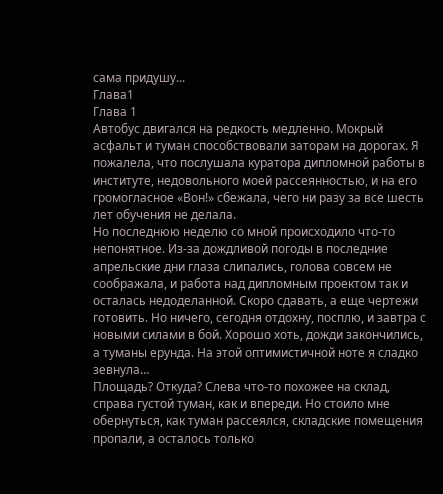сама придушу...
Глава1
Глава 1
Автобус двигался на редкость медленно. Мокрый асфальт и туман способствовали заторам на дорогах. Я пожалела, что послушала куратора дипломной работы в институте, недовольного моей рассеянностью, и на его громогласное «Вон!» сбежала, чего ни разу за все шесть лет обучения не делала.
Но последнюю неделю со мной происходило что-то непонятное. Из-за дождливой погоды в последние апрельские дни глаза слипались, голова совсем не соображала, и работа над дипломным проектом так и осталась недоделанной. Скоро сдавать, а еще чертежи готовить. Но ничего, сегодня отдохну, посплю, и завтра с новыми силами в бой. Хорошо хоть, дожди закончились, а туманы ерунда. На этой оптимистичной ноте я сладко зевнула…
Площадь? Откуда? Слева что-то похожее на склад, справа густой туман, как и впереди. Но стоило мне обернуться, как туман рассеялся, складские помещения пропали, а осталось только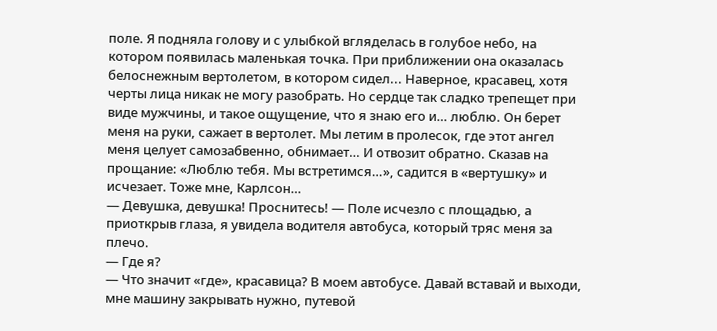поле. Я подняла голову и с улыбкой вгляделась в голубое небо, на котором появилась маленькая точка. При приближении она оказалась белоснежным вертолетом, в котором сидел... Наверное, красавец, хотя черты лица никак не могу разобрать. Но сердце так сладко трепещет при виде мужчины, и такое ощущение, что я знаю его и… люблю. Он берет меня на руки, сажает в вертолет. Мы летим в пролесок, где этот ангел меня целует самозабвенно, обнимает… И отвозит обратно. Сказав на прощание: «Люблю тебя. Мы встретимся…», садится в «вертушку» и исчезает. Тоже мне, Карлсон…
— Девушка, девушка! Проснитесь! — Поле исчезло с площадью, а приоткрыв глаза, я увидела водителя автобуса, который тряс меня за плечо.
— Где я?
— Что значит «где», красавица? В моем автобусе. Давай вставай и выходи, мне машину закрывать нужно, путевой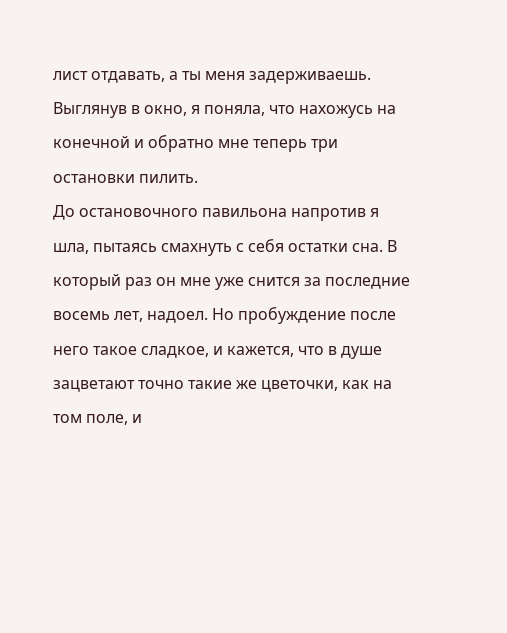лист отдавать, а ты меня задерживаешь.
Выглянув в окно, я поняла, что нахожусь на конечной и обратно мне теперь три остановки пилить.
До остановочного павильона напротив я шла, пытаясь смахнуть с себя остатки сна. В который раз он мне уже снится за последние восемь лет, надоел. Но пробуждение после него такое сладкое, и кажется, что в душе зацветают точно такие же цветочки, как на том поле, и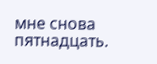мне снова пятнадцать.